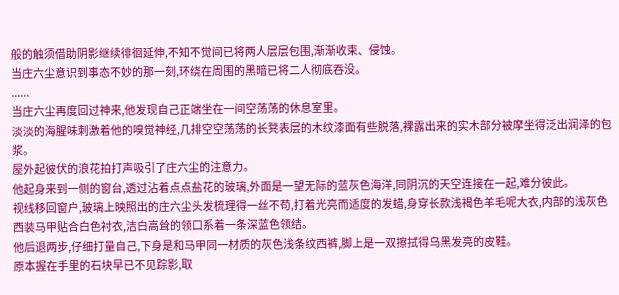般的触须借助阴影继续徘徊延伸,不知不觉间已将两人层层包围,渐渐收束、侵蚀。
当庄六尘意识到事态不妙的那一刻,环绕在周围的黑暗已将二人彻底吞没。
......
当庄六尘再度回过神来,他发现自己正端坐在一间空荡荡的休息室里。
淡淡的海腥味刺激着他的嗅觉神经,几排空空荡荡的长凳表层的木纹漆面有些脱落,裸露出来的实木部分被摩坐得泛出润泽的包浆。
屋外起彼伏的浪花拍打声吸引了庄六尘的注意力。
他起身来到一侧的窗台,透过沾着点点盐花的玻璃,外面是一望无际的蓝灰色海洋,同阴沉的天空连接在一起,难分彼此。
视线移回窗户,玻璃上映照出的庄六尘头发梳理得一丝不苟,打着光亮而适度的发蜡,身穿长款浅褐色羊毛呢大衣,内部的浅灰色西装马甲贴合白色衬衣,洁白高耸的领口系着一条深蓝色领结。
他后退两步,仔细打量自己,下身是和马甲同一材质的灰色浅条纹西裤,脚上是一双擦拭得乌黑发亮的皮鞋。
原本握在手里的石块早已不见踪影,取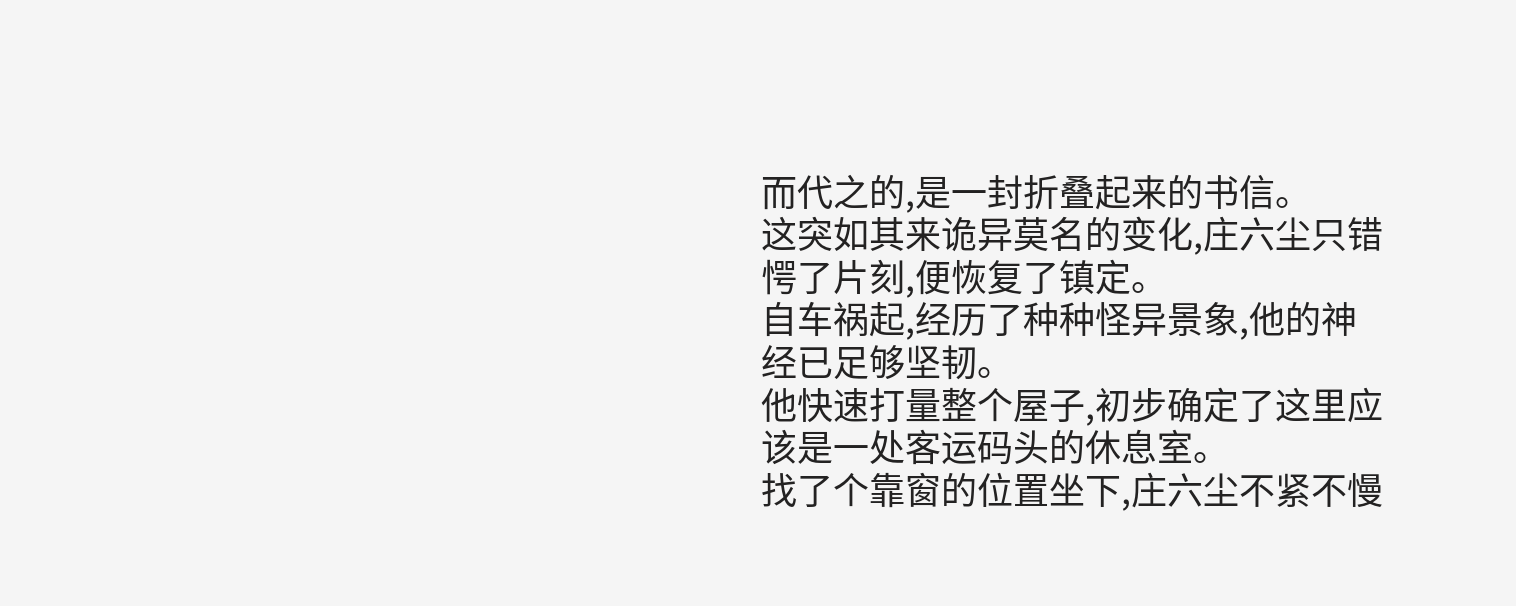而代之的,是一封折叠起来的书信。
这突如其来诡异莫名的变化,庄六尘只错愕了片刻,便恢复了镇定。
自车祸起,经历了种种怪异景象,他的神经已足够坚韧。
他快速打量整个屋子,初步确定了这里应该是一处客运码头的休息室。
找了个靠窗的位置坐下,庄六尘不紧不慢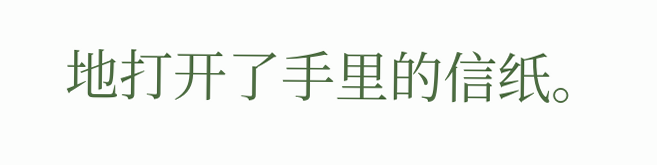地打开了手里的信纸。